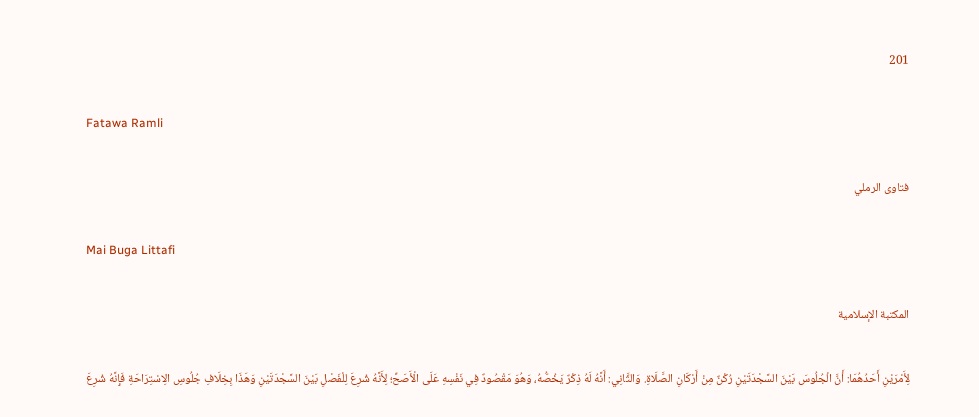201

Fatawa Ramli

فتاوى الرملي

Mai Buga Littafi

المكتبة الإسلامية

لِأَمْرَيْنِ أَحَدُهُمَا: أَنَّ الْجُلُوسَ بَيْنَ السَّجْدَتَيْنِ رُكْنٌ مِنْ أَرْكَانِ الصَّلَاةِ. وَالثَّانِي: أَنَّهُ لَهُ ذِكْرٌ يَخُصُّهُ، وَهُوَ مَقْصُودٌ فِي نَفْسِهِ عَلَى الْأَصَحِّ؛ لِأَنَّهُ شُرِعَ لِلْفَصْلِ بَيْنَ السَّجْدَتَيْنِ وَهَذَا بِخِلَافِ جُلُوسِ الِاسْتِرَاحَةِ فَإِنَّهُ شُرِعَ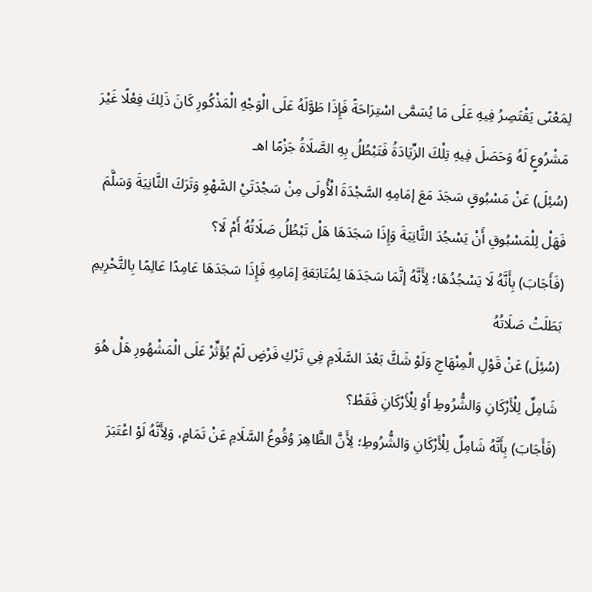لِمَعْنًى يَقْتَصِرُ فِيهِ عَلَى مَا يُسَمَّى اسْتِرَاحَةً فَإِذَا طَوَّلَهُ عَلَى الْوَجْهِ الْمَذْكُورِ كَانَ ذَلِكَ فِعْلًا غَيْرَ مَشْرُوعٍ لَهُ وَحَصَلَ فِيهِ تِلْكَ الزِّيَادَةُ فَتَبْطُلُ بِهِ الصَّلَاةُ جَزْمًا اهـ
(سُئِلَ) عَنْ مَسْبُوقٍ سَجَدَ مَعَ إمَامِهِ السَّجْدَةَ الْأُولَى مِنْ سَجْدَتَيْ السَّهْوِ وَتَرَكَ الثَّانِيَةَ وَسَلَّمَ فَهَلْ لِلْمَسْبُوقِ أَنْ يَسْجُدَ الثَّانِيَةَ وَإِذَا سَجَدَهَا هَلْ تَبْطُلُ صَلَاتُهُ أَمْ لَا؟
(فَأَجَابَ) بِأَنَّهُ لَا يَسْجُدُهَا؛ لِأَنَّهُ إنَّمَا سَجَدَهَا لِمُتَابَعَةِ إمَامِهِ فَإِذَا سَجَدَهَا عَامِدًا عَالِمًا بِالتَّحْرِيمِ بَطَلَتْ صَلَاتُهُ
(سُئِلَ) عَنْ قَوْلِ الْمِنْهَاجِ وَلَوْ شَكَّ بَعْدَ السَّلَامِ فِي تَرْكِ فَرْضٍ لَمْ يُؤَثِّرْ عَلَى الْمَشْهُورِ هَلْ هُوَ شَامِلٌ لِلْأَرْكَانِ وَالشُّرُوطِ أَوْ لِلْأَرْكَانِ فَقَطْ؟
(فَأَجَابَ) بِأَنَّهُ شَامِلٌ لِلْأَرْكَانِ وَالشُّرُوطِ؛ لِأَنَّ الظَّاهِرَ وُقُوعُ السَّلَامِ عَنْ تَمَامٍ، وَلِأَنَّهُ لَوْ اعْتَبَرَ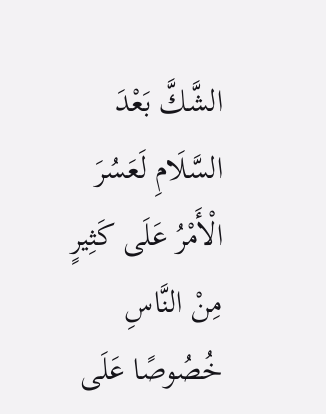الشَّكَّ بَعْدَ السَّلَامِ لَعَسُرَ الْأَمْرُ عَلَى كَثِيرٍ مِنْ النَّاسِ خُصُوصًا عَلَى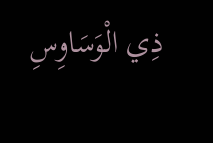ذِي الْوَسَاوِسِ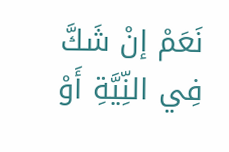نَعَمْ إنْ شَكَّ فِي النِّيَّةِ أَوْ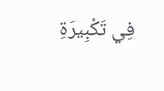فِي تَكْبِيرَةِ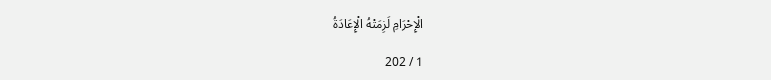الْإِحْرَامِ لَزِمَتْهُ الْإِعَادَةُ

1 / 202